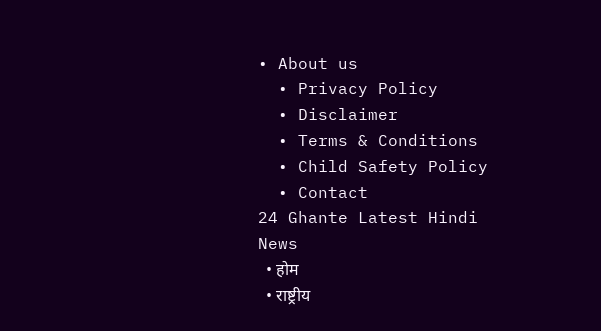• About us
  • Privacy Policy
  • Disclaimer
  • Terms & Conditions
  • Child Safety Policy
  • Contact
24 Ghante Latest Hindi News
  • होम
  • राष्ट्रीय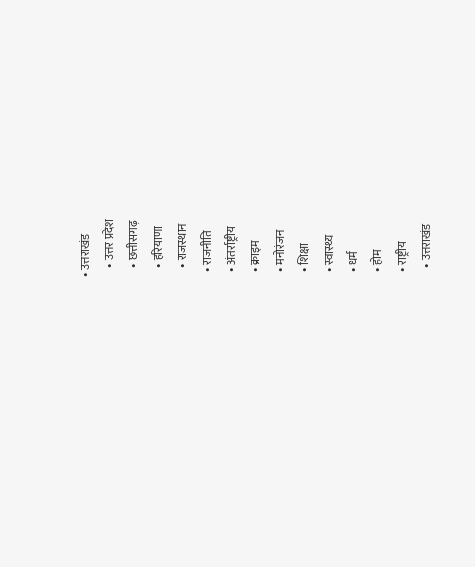• उत्तराखंड
    • उत्तर प्रदेश
    • छत्तीसगढ़
    • हरियाणा
    • राजस्थान
  • राजनीति
  • अंतर्राष्ट्रीय
  • क्राइम
  • मनोरंजन
  • शिक्षा
  • स्वास्थ्य
  • धर्म
  • होम
  • राष्ट्रीय
    • उत्तराखंड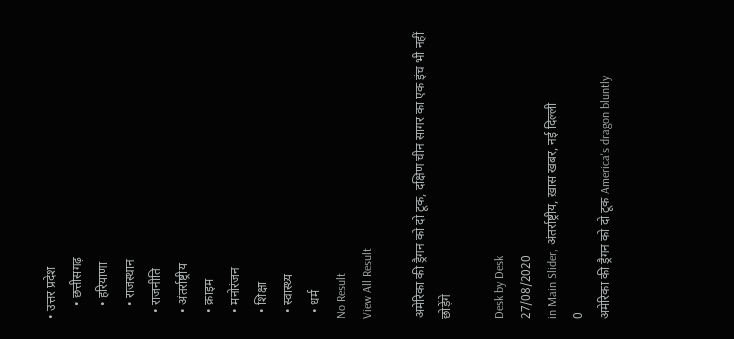• उत्तर प्रदेश
    • छत्तीसगढ़
    • हरियाणा
    • राजस्थान
  • राजनीति
  • अंतर्राष्ट्रीय
  • क्राइम
  • मनोरंजन
  • शिक्षा
  • स्वास्थ्य
  • धर्म
No Result
View All Result

अमेरिका की ड्रैगन को दो टूक, दक्षिण चीन सागर का एक इंच भी नहीं छोड़ेंगे

Desk by Desk
27/08/2020
in Main Slider, अंतर्राष्ट्रीय, ख़ास खबर, नई दिल्ली
0
अमेरिका की ड्रैगन को दो टूक America's dragon bluntly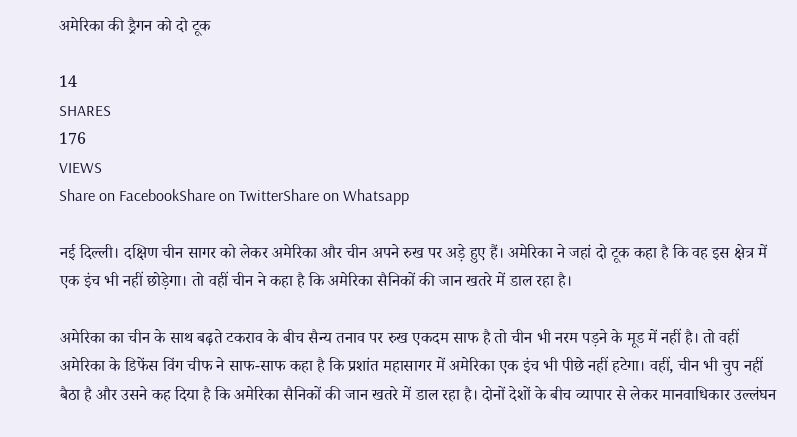अमेरिका की ड्रैगन को दो टूक

14
SHARES
176
VIEWS
Share on FacebookShare on TwitterShare on Whatsapp

नई दिल्ली। दक्षिण चीन सागर को लेकर अमेरिका और चीन अपने रुख पर अड़े हुए हैं। अमेरिका ने जहां दो टूक कहा है कि वह इस क्षेत्र में एक इंच भी नहीं छोड़ेगा। तो वहीं चीन ने कहा है कि अमेरिका सैनिकों की जान खतरे में डाल रहा है।

अमेरिका का चीन के साथ बढ़ते टकराव के बीच सैन्य तनाव पर रुख एकदम साफ है तो चीन भी नरम पड़ने के मूड में नहीं है। तो वहीं अमेरिका के डिफेंस विंग चीफ ने साफ-साफ कहा है कि प्रशांत महासागर में अमेरिका एक इंच भी पीछे नहीं हटेगा। वहीं, चीन भी चुप नहीं बैठा है और उसने कह दिया है कि अमेरिका सैनिकों की जान खतरे में डाल रहा है। दोनों देशों के बीच व्यापार से लेकर मानवाधिकार उल्लंघन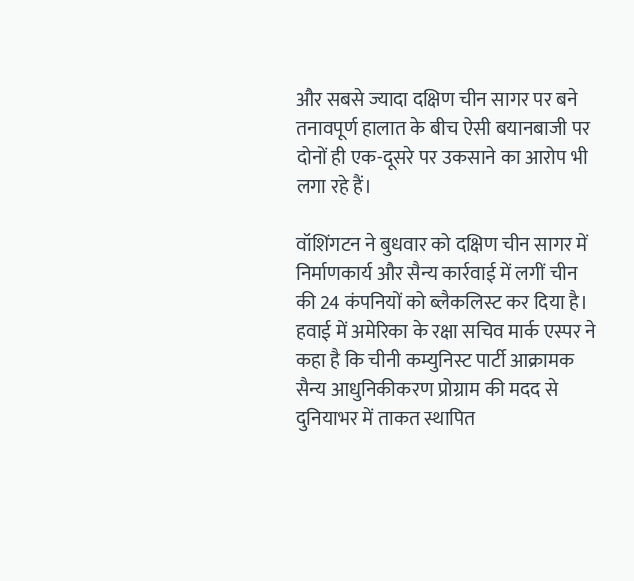और सबसे ज्यादा दक्षिण चीन सागर पर बने तनावपूर्ण हालात के बीच ऐसी बयानबाजी पर दोनों ही एक-दूसरे पर उकसाने का आरोप भी लगा रहे हैं।

वॉशिंगटन ने बुधवार को दक्षिण चीन सागर में निर्माणकार्य और सैन्य कार्रवाई में लगीं चीन की 24 कंपनियों को ब्लैकलिस्ट कर दिया है। हवाई में अमेरिका के रक्षा सचिव मार्क एस्पर ने कहा है कि चीनी कम्युनिस्ट पार्टी आक्रामक सैन्य आधुनिकीकरण प्रोग्राम की मदद से दुनियाभर में ताकत स्थापित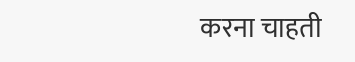करना चाहती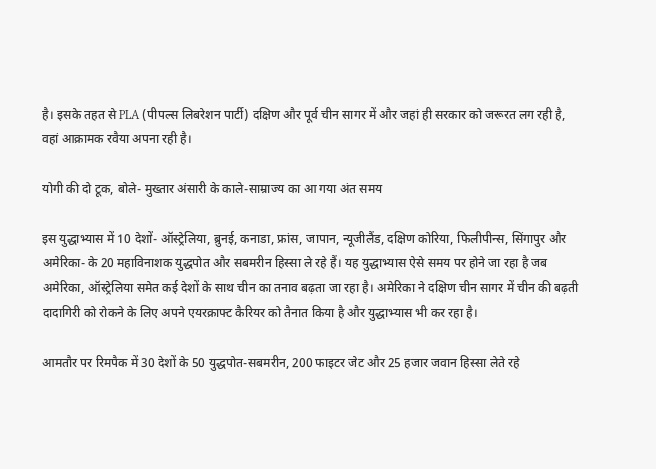है। इसके तहत से PLA (पीपल्स लिबरेशन पार्टी) दक्षिण और पूर्व चीन सागर में और जहां ही सरकार को जरूरत लग रही है, वहां आक्रामक रवैया अपना रही है।

योगी की दो टूक, बोले- मुख्तार अंसारी के काले-साम्राज्य का आ गया अंत समय

इस युद्धाभ्‍यास में 10 देशों- ऑस्‍ट्रेलिया, ब्रुनई, कनाडा, फ्रांस, जापान, न्‍यूजीलैंड, दक्षिण कोरिया, फिलीपीन्‍स, सिंगापुर और अमेरिका- के 20 महाविनाशक युद्धपोत और सबमरीन हिस्‍सा ले रहे हैं। यह युद्धाभ्‍यास ऐसे समय पर होने जा रहा है जब अमेरिका, ऑस्‍ट्रेलिया समेत कई देशों के साथ चीन का तनाव बढ़ता जा रहा है। अमेरिका ने दक्षिण चीन सागर में चीन की बढ़ती दादागिरी को रोकने के लिए अपने एयरक्राफ्ट कैरियर को तैनात किया है और युद्धाभ्‍यास भी कर रहा है।

आमतौर पर रिमपैक में 30 देशों के 50 युद्धपोत-सबमरीन, 200 फाइटर जेट और 25 हजार जवान हिस्‍सा लेते रहे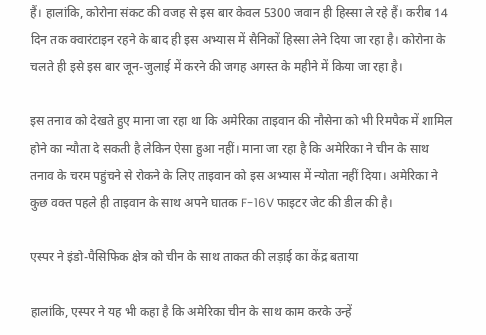हैं। हालांकि, कोरोना संकट की वजह से इस बार केवल 5300 जवान ही हिस्‍सा ले रहे हैं। करीब 14 दिन तक क्‍वारंटाइन रहने के बाद ही इस अभ्‍यास में सैनिकों हिस्‍सा लेने दिया जा रहा है। कोरोना के चलते ही इसे इस बार जून-जुलाई में करने की जगह अगस्त के महीने में किया जा रहा है।

इस तनाव को देखते हुए माना जा रहा था कि अमेरिका ताइवान की नौसेना को भी रिमपैक में शामिल होने का न्‍यौता दे सकती है लेकिन ऐसा हुआ नहीं। माना जा रहा है कि अमेरिका ने चीन के साथ तनाव के चरम पहुंचने से रोकने के लिए ताइवान को इस अभ्‍यास में न्‍योता नहीं दिया। अमेरिका ने कुछ वक्त पहले ही ताइवान के साथ अपने घातक F-16V फाइटर जेट की डील की है।

एस्पर ने इंडो-पैसिफिक क्षेत्र को चीन के साथ ताकत की लड़ाई का केंद्र बताया

हालांकि, एस्पर ने यह भी कहा है कि अमेरिका चीन के साथ काम करके उन्हें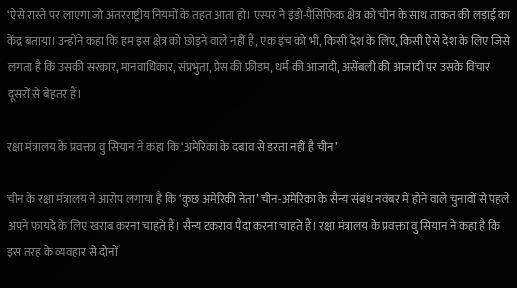‘ऐसे रास्ते पर लाएगा जो अंतरराष्ट्रीय नियमों के तहत आता हो। एस्पर ने इंडो-पैसिफिक क्षेत्र को चीन के साथ ताकत की लड़ाई का केंद्र बताया। उन्होंने कहा कि हम इस क्षेत्र को छोड़ने वाले नहीं हैं, एक इंच को भी, किसी देश के लिए, किसी ऐसे देश के लिए जिसे लगता है कि उसकी सरकार, मानवाधिकार, संप्रभुता, प्रेस की फ्रीडम, धर्म की आजादी, असेंबली की आजादी पर उसके विचार दूसरों से बेहतर हैं।

रक्षा मंत्रालय के प्रवक्ता वु सियान ने कहा कि ‘अमेरिका के दबाव से डरता नहीं है चीन’

चीन के रक्षा मंत्रालय ने आरोप लगाया है कि ‘कुछ अमेरिकी नेता’ चीन-अमेरिका के सैन्य संबंध नवंबर में होने वाले चुनावों से पहले अपने फायदे के लिए खराब करना चाहते हैं। सैन्य टकराव पैदा करना चाहते हैं। रक्षा मंत्रालय के प्रवक्ता वु सियान ने कहा है कि इस तरह के व्यवहार से दोनों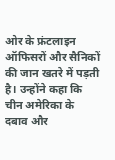ओर के फ्रंटलाइन ऑफिसरों और सैनिकों की जान खतरे में पड़ती है। उन्होंने कहा कि चीन अमेरिका के दबाव और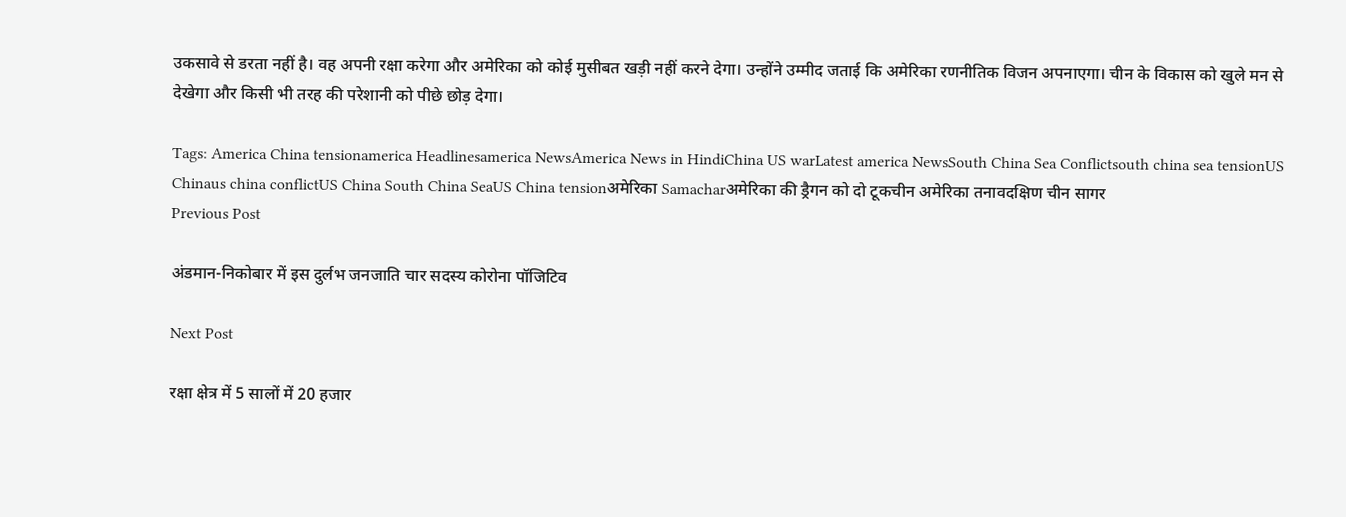उकसावे से डरता नहीं है। वह अपनी रक्षा करेगा और अमेरिका को कोई मुसीबत खड़ी नहीं करने देगा। उन्होंने उम्मीद जताई कि अमेरिका रणनीतिक विजन अपनाएगा। चीन के विकास को खुले मन से देखेगा और किसी भी तरह की परेशानी को पीछे छोड़ देगा।

Tags: America China tensionamerica Headlinesamerica NewsAmerica News in HindiChina US warLatest america NewsSouth China Sea Conflictsouth china sea tensionUS Chinaus china conflictUS China South China SeaUS China tensionअमेरिका Samacharअमेरिका की ड्रैगन को दो टूकचीन अमेरिका तनावदक्षिण चीन सागर
Previous Post

अंडमान-निकोबार में इस दुर्लभ जनजाति चार सदस्य कोरोना पॉजिटिव

Next Post

रक्षा क्षेत्र में 5 सालों में 20 हजार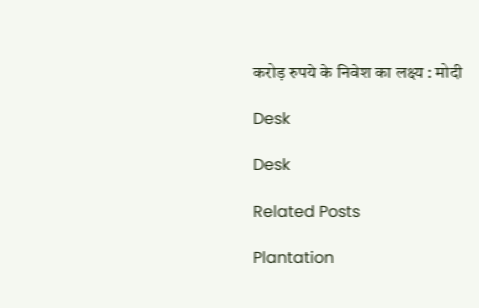करोड़ रुपये के निवेश का लक्ष्य : मोदी

Desk

Desk

Related Posts

Plantation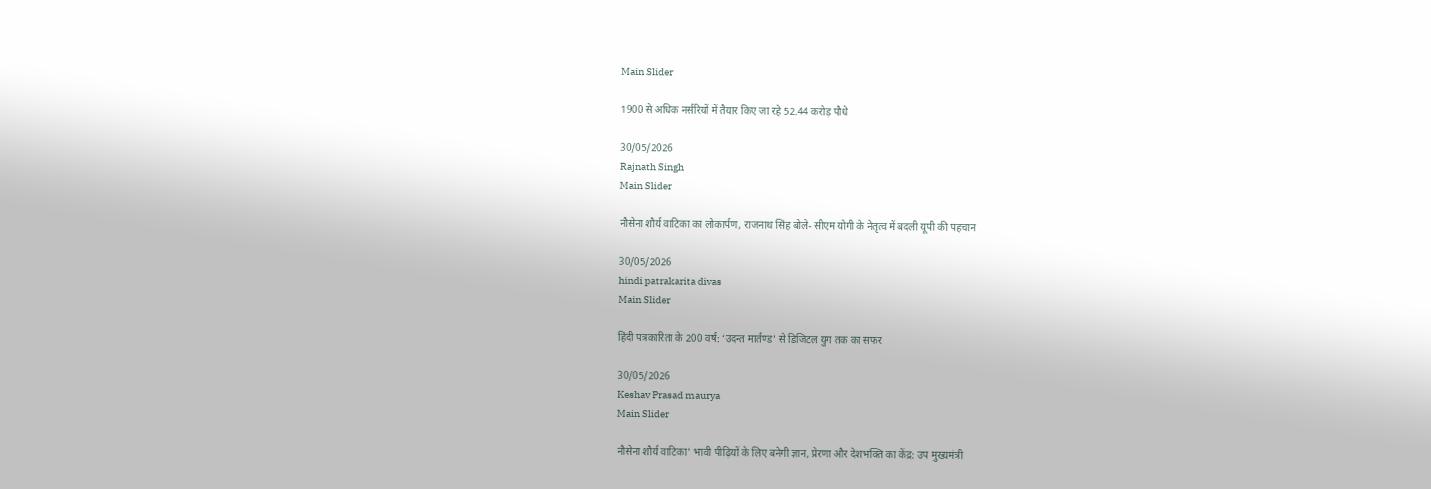Main Slider

1900 से अधिक नर्सरियों में तैयार किए जा रहे 52.44 करोड़ पौधे

30/05/2026
Rajnath Singh
Main Slider

नौसेना शौर्य वाटिका का लोकार्पण, राजनाथ सिंह बोले- सीएम योगी के नेतृत्व में बदली यूपी की पहचान

30/05/2026
hindi patrakarita divas
Main Slider

हिंदी पत्रकारिता के 200 वर्ष: ‘उदन्त मार्तण्ड’ से डिजिटल युग तक का सफर

30/05/2026
Keshav Prasad maurya
Main Slider

नौसेना शौर्य वाटिका’ भावी पीढ़ियों के लिए बनेगी ज्ञान, प्रेरणा और देशभक्ति का केंद्र: उप मुख्यमंत्री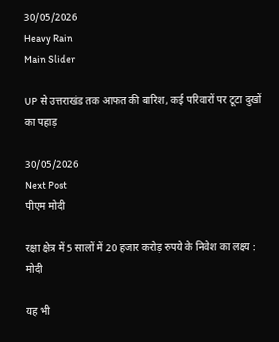30/05/2026
Heavy Rain
Main Slider

UP से उत्तराखंड तक आफत की बारिश, कई परिवारों पर टूटा दुखों का पहाड़

30/05/2026
Next Post
पीएम मोदी

रक्षा क्षेत्र में 5 सालों में 20 हजार करोड़ रुपये के निवेश का लक्ष्य : मोदी

यह भी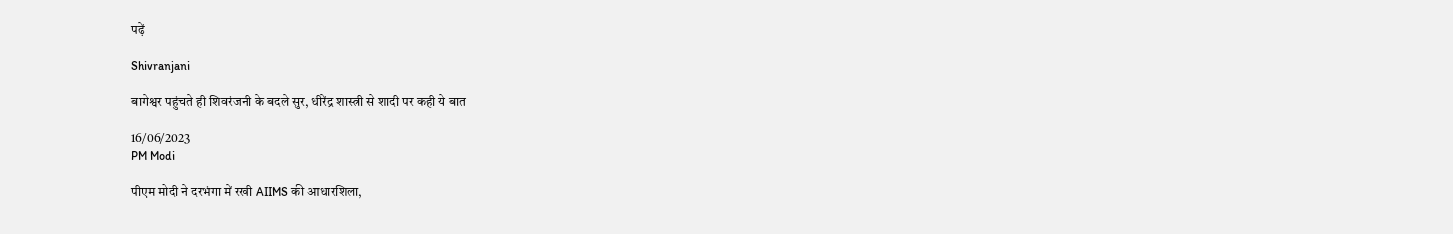पढ़ें

Shivranjani

बागेश्वर पहुंचते ही शिवरंजनी के बदले सुर, धीरेंद्र शास्त्री से शादी पर कही ये बात

16/06/2023
PM Modi

पीएम मोदी ने दरभंगा में रखी AIIMS की आधारशिला,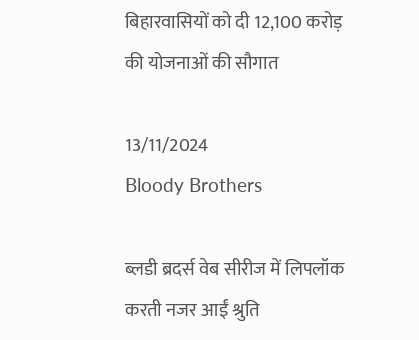बिहारवासियों को दी 12,100 करोड़ की योजनाओं की सौगात

13/11/2024
Bloody Brothers

ब्लडी ब्रदर्स वेब सीरीज में लिपलॉक करती नजर आईं श्रुति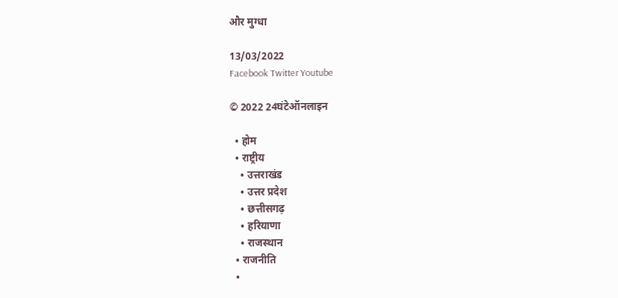और मुग्धा

13/03/2022
Facebook Twitter Youtube

© 2022 24घंटेऑनलाइन

  • होम
  • राष्ट्रीय
    • उत्तराखंड
    • उत्तर प्रदेश
    • छत्तीसगढ़
    • हरियाणा
    • राजस्थान
  • राजनीति
  •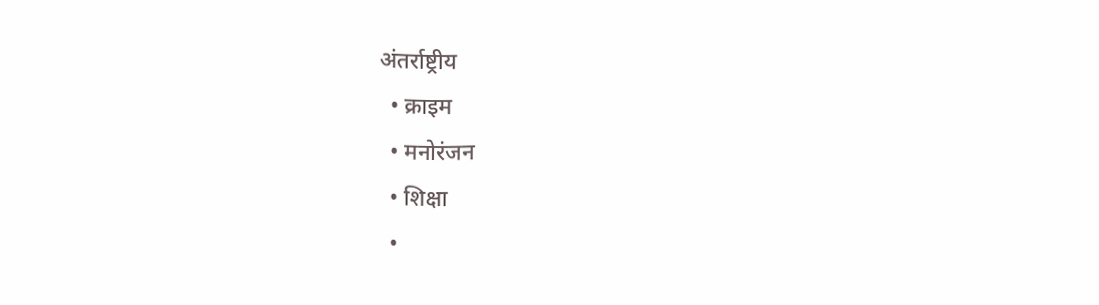अंतर्राष्ट्रीय
  • क्राइम
  • मनोरंजन
  • शिक्षा
  •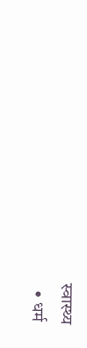स्वास्थ्य
  • धर्म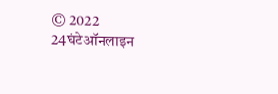© 2022 24घंटेऑनलाइन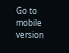Go to mobile version